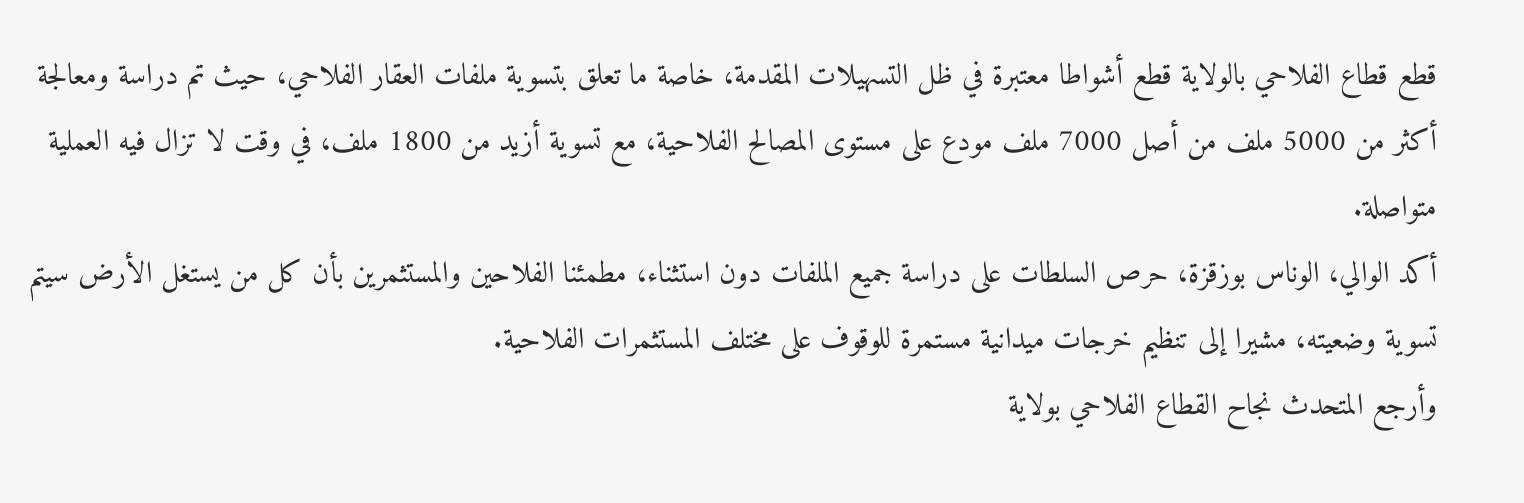قطع قطاع الفلاحي بالولاية قطع أشواطا معتبرة في ظل التسهيلات المقدمة، خاصة ما تعلق بتسوية ملفات العقار الفلاحي، حيث تم دراسة ومعالجة أكثر من 5000 ملف من أصل 7000 ملف مودع على مستوى المصالح الفلاحية، مع تسوية أزيد من 1800 ملف، في وقت لا تزال فيه العملية متواصلة.
أكد الوالي، الوناس بوزقزة، حرص السلطات على دراسة جميع الملفات دون استثناء، مطمئنا الفلاحين والمستثمرين بأن كل من يستغل الأرض سيتم تسوية وضعيته، مشيرا إلى تنظيم خرجات ميدانية مستمرة للوقوف على مختلف المستثمرات الفلاحية.
وأرجع المتحدث نجاح القطاع الفلاحي بولاية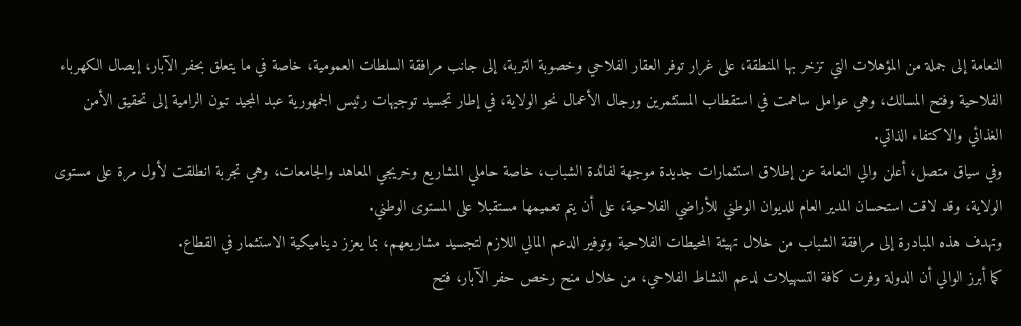النعامة إلى جملة من المؤهلات التي تزخر بها المنطقة، على غرار توفر العقار الفلاحي وخصوبة التربة، إلى جانب مرافقة السلطات العمومية، خاصة في ما يتعلق بحفر الآبار، إيصال الكهرباء الفلاحية وفتح المسالك، وهي عوامل ساهمت في استقطاب المستثمرين ورجال الأعمال نحو الولاية، في إطار تجسيد توجيهات رئيس الجمهورية عبد المجيد تبون الرامية إلى تحقيق الأمن الغذائي والاكتفاء الذاتي.
وفي سياق متصل، أعلن والي النعامة عن إطلاق استثمارات جديدة موجهة لفائدة الشباب، خاصة حاملي المشاريع وخريجي المعاهد والجامعات، وهي تجربة انطلقت لأول مرة على مستوى الولاية، وقد لاقت استحسان المدير العام للديوان الوطني للأراضي الفلاحية، على أن يتم تعميمها مستقبلا على المستوى الوطني.
وتهدف هذه المبادرة إلى مرافقة الشباب من خلال تهيئة المحيطات الفلاحية وتوفير الدعم المالي اللازم لتجسيد مشاريعهم، بما يعزز ديناميكية الاستثمار في القطاع.
كما أبرز الوالي أن الدولة وفرت كافة التسهيلات لدعم النشاط الفلاحي، من خلال منح رخص حفر الآبار، فتح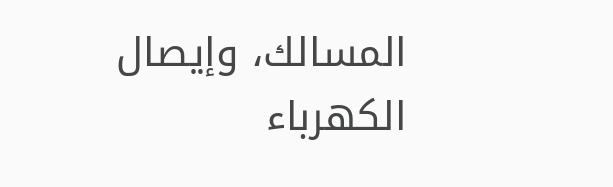المسالك، وإيصال الكهرباء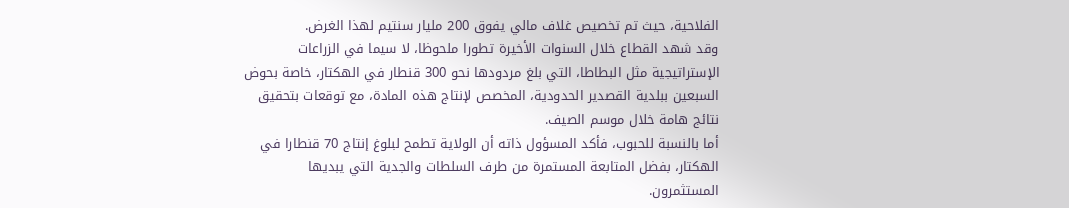الفلاحية، حيث تم تخصيص غلاف مالي يفوق 200 مليار سنتيم لهذا الغرض.
وقد شهد القطاع خلال السنوات الأخيرة تطورا ملحوظا، لا سيما في الزراعات الإستراتيجية مثل البطاطا، التي بلغ مردودها نحو 300 قنطار في الهكتار، خاصة بحوض السبعين ببلدية القصدير الحدودية، المخصص لإنتاج هذه المادة، مع توقعات بتحقيق نتائج هامة خلال موسم الصيف.
أما بالنسبة للحبوب، فأكد المسؤول ذاته أن الولاية تطمح لبلوغ إنتاج 70 قنطارا في الهكتار، بفضل المتابعة المستمرة من طرف السلطات والجدية التي يبديها المستثمرون.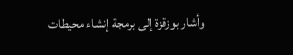وأشار بوزقزة إلى برمجة إنشاء محيطات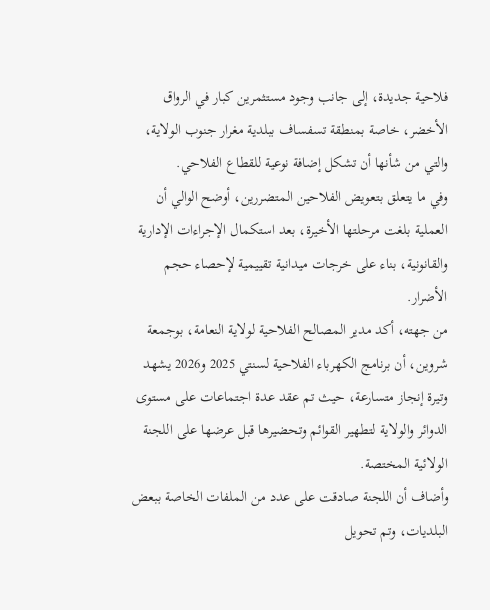فلاحية جديدة، إلى جانب وجود مستثمرين كبار في الرواق الأخضر، خاصة بمنطقة تسفساف ببلدية مغرار جنوب الولاية، والتي من شأنها أن تشكل إضافة نوعية للقطاع الفلاحي.
وفي ما يتعلق بتعويض الفلاحين المتضررين، أوضح الوالي أن العملية بلغت مرحلتها الأخيرة، بعد استكمال الإجراءات الإدارية والقانونية، بناء على خرجات ميدانية تقييمية لإحصاء حجم الأضرار.
من جهته، أكد مدير المصالح الفلاحية لولاية النعامة، بوجمعة شروين، أن برنامج الكهرباء الفلاحية لسنتي 2025 و2026 يشهد وتيرة إنجاز متسارعة، حيث تم عقد عدة اجتماعات على مستوى الدوائر والولاية لتطهير القوائم وتحضيرها قبل عرضها على اللجنة الولائية المختصة.
وأضاف أن اللجنة صادقت على عدد من الملفات الخاصة ببعض البلديات، وتم تحويل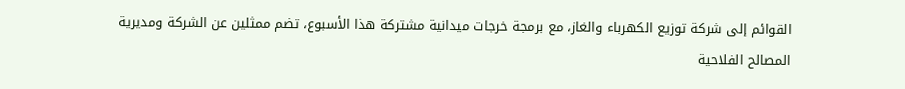القوائم إلى شركة توزيع الكهرباء والغاز، مع برمجة خرجات ميدانية مشتركة هذا الأسبوع، تضم ممثلين عن الشركة ومديرية المصالح الفلاحية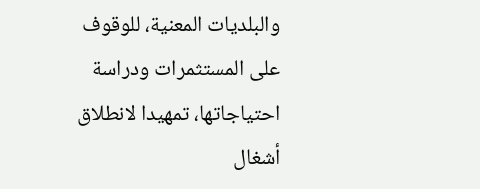والبلديات المعنية، للوقوف على المستثمرات ودراسة احتياجاتها، تمهيدا لانطلاق أشغال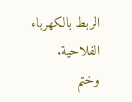الربط بالكهرباء الفلاحية.
وختم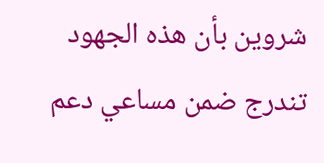شروين بأن هذه الجهود تندرج ضمن مساعي دعم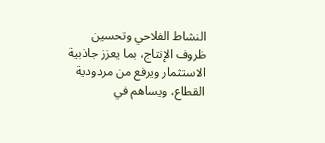النشاط الفلاحي وتحسين ظروف الإنتاج، بما يعزز جاذبية الاستثمار ويرفع من مردودية القطاع، ويساهم في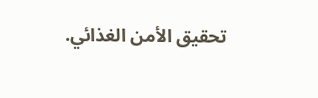تحقيق الأمن الغذائي.